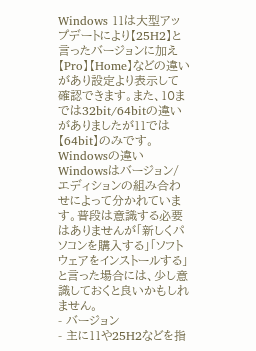Windows 11は大型アップデートにより【25H2】と言ったバージョンに加え【Pro】【Home】などの違いがあり設定より表示して確認できます。また、10までは32bit/64bitの違いがありましたが11では【64bit】のみです。
Windowsの違い
Windowsはバージョン/エディションの組み合わせによって分かれています。普段は意識する必要はありませんが「新しくパソコンを購入する」「ソフトウェアをインストールする」と言った場合には、少し意識しておくと良いかもしれません。
- バージョン
- 主に11や25H2などを指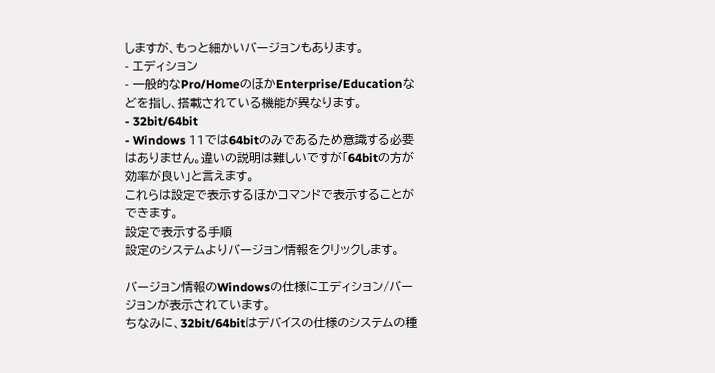しますが、もっと細かいバージョンもあります。
- エディション
- 一般的なPro/HomeのほかEnterprise/Educationなどを指し、搭載されている機能が異なります。
- 32bit/64bit
- Windows 11では64bitのみであるため意識する必要はありません。違いの説明は難しいですが「64bitの方が効率が良い」と言えます。
これらは設定で表示するほかコマンドで表示することができます。
設定で表示する手順
設定のシステムよりバージョン情報をクリックします。

バージョン情報のWindowsの仕様にエディション/バージョンが表示されています。
ちなみに、32bit/64bitはデバイスの仕様のシステムの種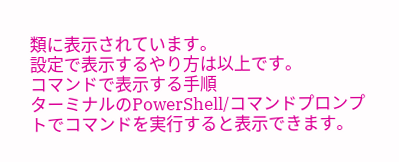類に表示されています。
設定で表示するやり方は以上です。
コマンドで表示する手順
ターミナルのPowerShell/コマンドプロンプトでコマンドを実行すると表示できます。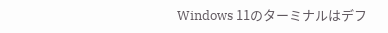Windows 11のターミナルはデフ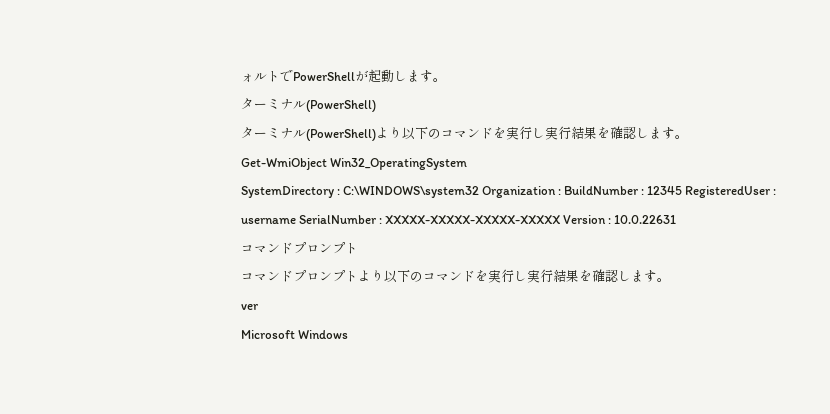ォルトでPowerShellが起動します。
ターミナル(PowerShell)
ターミナル(PowerShell)より以下のコマンドを実行し実行結果を確認します。
Get-WmiObject Win32_OperatingSystem
SystemDirectory : C:\WINDOWS\system32 Organization : BuildNumber : 12345 RegisteredUser : username SerialNumber : XXXXX-XXXXX-XXXXX-XXXXX Version : 10.0.22631
コマンドプロンプト
コマンドプロンプトより以下のコマンドを実行し実行結果を確認します。
ver
Microsoft Windows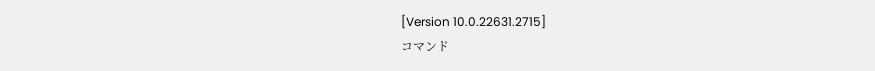[Version 10.0.22631.2715]
コマンド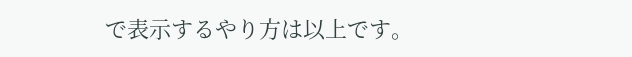で表示するやり方は以上です。